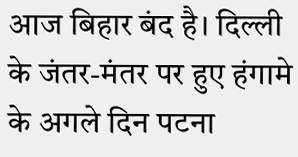आज बिहार बंद है। दिल्ली के जंतर-मंतर पर हुए हंगामे के अगले दिन पटना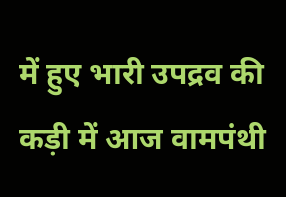में हुए भारी उपद्रव की कड़ी में आज वामपंथी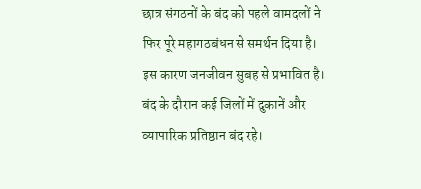छात्र संगठनों के बंद को पहले वामदलों ने फिर पूरे महागठबंधन से समर्थन दिया है। इस कारण जनजीवन सुबह से प्रभावित है।
बंद के दौरान कई जिलों में दुकानें और व्यापारिक प्रतिष्ठान बंद रहे।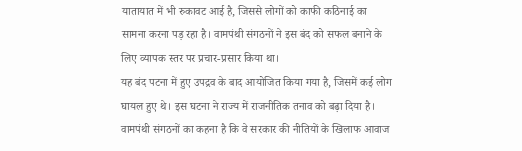यातायात में भी रुकावट आई है, जिससे लोगों को काफी कठिनाई का सामना करना पड़ रहा है। वामपंथी संगठनों ने इस बंद को सफल बनाने के लिए व्यापक स्तर पर प्रचार-प्रसार किया था।
यह बंद पटना में हुए उपद्रव के बाद आयोजित किया गया है, जिसमें कई लोग घायल हुए थे। इस घटना ने राज्य में राजनीतिक तनाव को बढ़ा दिया है। वामपंथी संगठनों का कहना है कि वे सरकार की नीतियों के खिलाफ आवाज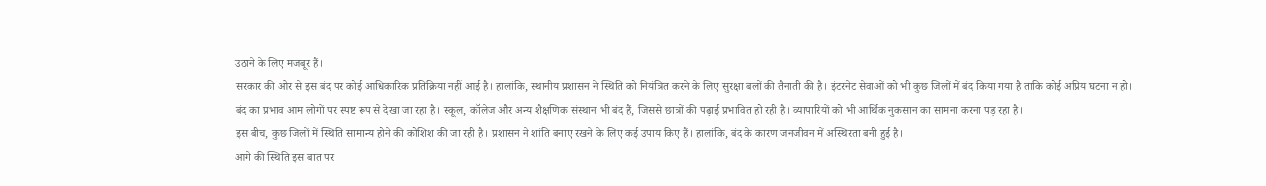उठाने के लिए मजबूर हैं।
सरकार की ओर से इस बंद पर कोई आधिकारिक प्रतिक्रिया नहीं आई है। हालांकि, स्थानीय प्रशासन ने स्थिति को नियंत्रित करने के लिए सुरक्षा बलों की तैनाती की है। इंटरनेट सेवाओं को भी कुछ जिलों में बंद किया गया है ताकि कोई अप्रिय घटना न हो।
बंद का प्रभाव आम लोगों पर स्पष्ट रूप से देखा जा रहा है। स्कूल, कॉलेज और अन्य शैक्षणिक संस्थान भी बंद हैं, जिससे छात्रों की पढ़ाई प्रभावित हो रही है। व्यापारियों को भी आर्थिक नुकसान का सामना करना पड़ रहा है।
इस बीच, कुछ जिलों में स्थिति सामान्य होने की कोशिश की जा रही है। प्रशासन ने शांति बनाए रखने के लिए कई उपाय किए हैं। हालांकि, बंद के कारण जनजीवन में अस्थिरता बनी हुई है।
आगे की स्थिति इस बात पर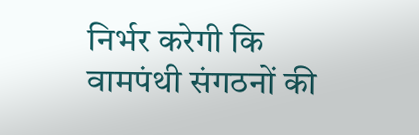निर्भर करेगी कि वामपंथी संगठनों की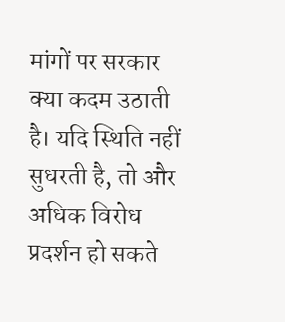मांगों पर सरकार क्या कदम उठाती है। यदि स्थिति नहीं सुधरती है, तो और अधिक विरोध प्रदर्शन हो सकते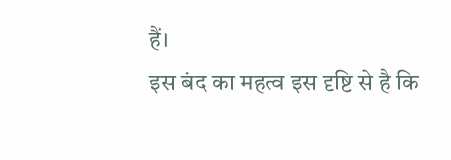हैं।
इस बंद का महत्व इस दृष्टि से है कि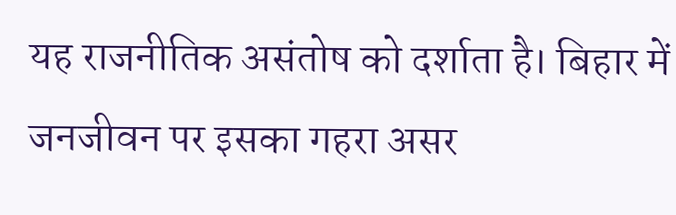यह राजनीतिक असंतोष को दर्शाता है। बिहार में जनजीवन पर इसका गहरा असर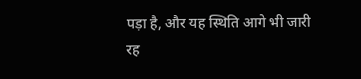पड़ा है, और यह स्थिति आगे भी जारी रह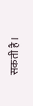सकती है।